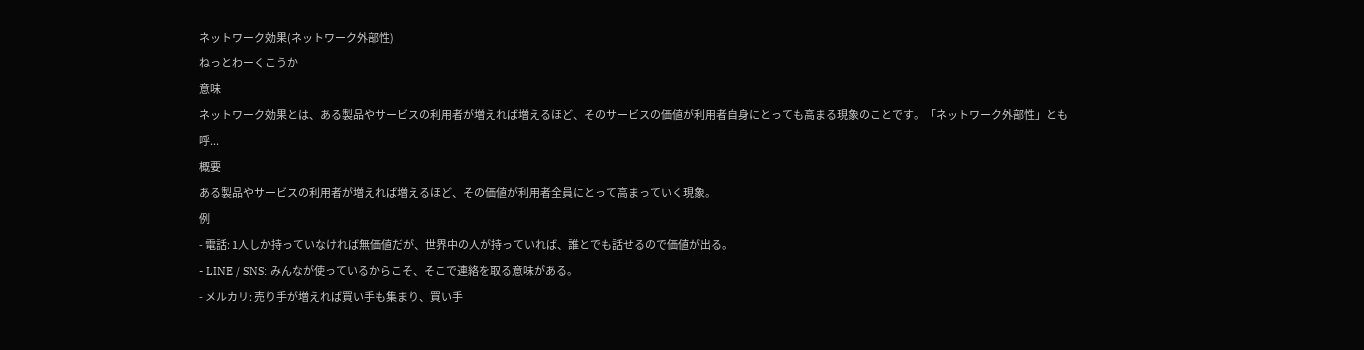ネットワーク効果(ネットワーク外部性)
ねっとわーくこうか
意味
ネットワーク効果とは、ある製品やサービスの利用者が増えれば増えるほど、そのサービスの価値が利用者自身にとっても高まる現象のことです。「ネットワーク外部性」とも呼...
概要
ある製品やサービスの利用者が増えれば増えるほど、その価値が利用者全員にとって高まっていく現象。
例
- 電話: 1人しか持っていなければ無価値だが、世界中の人が持っていれば、誰とでも話せるので価値が出る。
- LINE / SNS: みんなが使っているからこそ、そこで連絡を取る意味がある。
- メルカリ: 売り手が増えれば買い手も集まり、買い手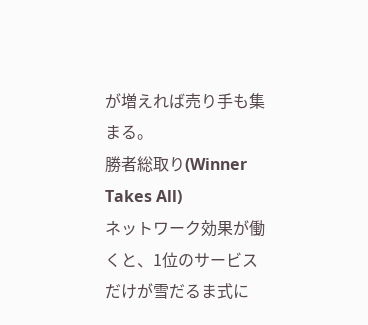が増えれば売り手も集まる。
勝者総取り(Winner Takes All)
ネットワーク効果が働くと、1位のサービスだけが雪だるま式に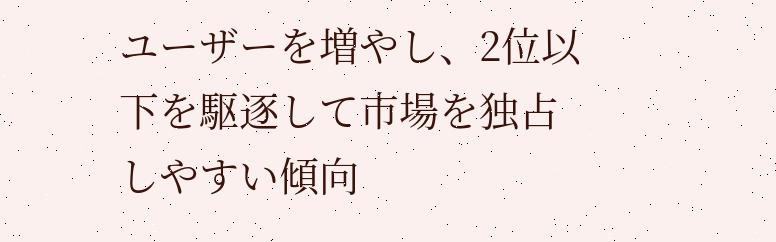ユーザーを増やし、2位以下を駆逐して市場を独占しやすい傾向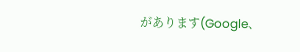があります(Google、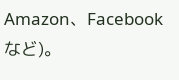Amazon、Facebookなど)。